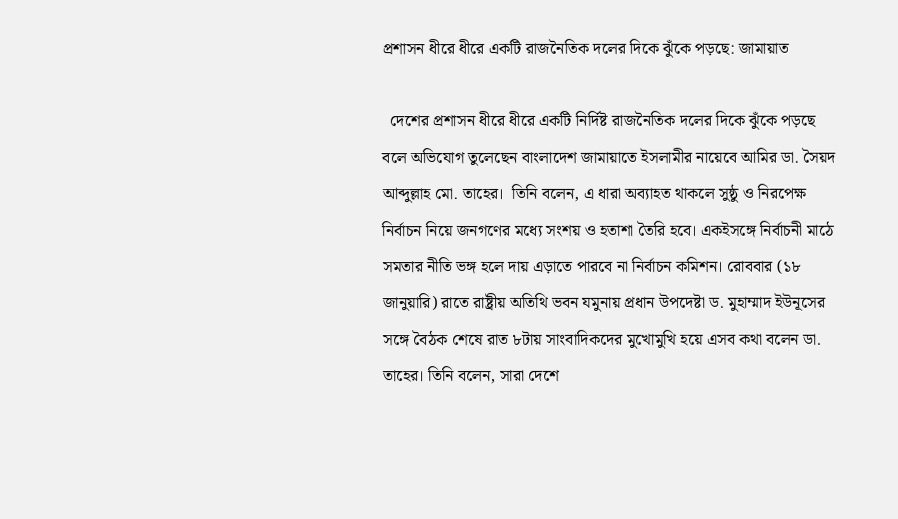প্রশাসন ধীরে ধীরে একটি রাজনৈতিক দলের দিকে ঝুঁকে পড়ছে: জামায়াত

  দেশের প্রশাসন ধীরে ধীরে একটি নির্দিষ্ট রাজনৈতিক দলের দিকে ঝুঁকে পড়ছে বলে অভিযোগ তুলেছেন বাংলাদেশ জামায়াতে ইসলামীর নায়েবে আমির ডা. সৈয়দ আব্দুল্লাহ মো. তাহের।  তিনি বলেন, এ ধারা অব্যাহত থাকলে সুষ্ঠু ও নিরপেক্ষ নির্বাচন নিয়ে জনগণের মধ্যে সংশয় ও হতাশা তৈরি হবে। একইসঙ্গে নির্বাচনী মাঠে সমতার নীতি ভঙ্গ হলে দায় এড়াতে পারবে না নির্বাচন কমিশন। রোববার (১৮ জানুয়ারি) রাতে রাষ্ট্রীয় অতিথি ভবন যমুনায় প্রধান উপদেষ্টা ড. মুহাম্মাদ ইউনূসের সঙ্গে বৈঠক শেষে রাত ৮টায় সাংবাদিকদের মুখোমুখি হয়ে এসব কথা বলেন ডা. তাহের। তিনি বলেন, সারা দেশে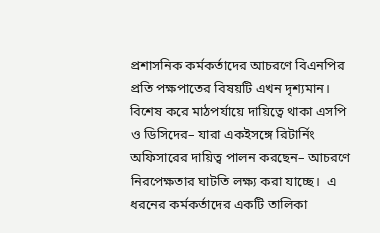প্রশাসনিক কর্মকর্তাদের আচরণে বিএনপির প্রতি পক্ষপাতের বিষয়টি এখন দৃশ্যমান। বিশেষ করে মাঠপর্যায়ে দায়িত্বে থাকা এসপি ও ডিসিদের– যারা একইসঙ্গে রিটার্নিং অফিসারের দায়িত্ব পালন করছেন– আচরণে নিরপেক্ষতার ঘাটতি লক্ষ্য করা যাচ্ছে।  এ ধরনের কর্মকর্তাদের একটি তালিকা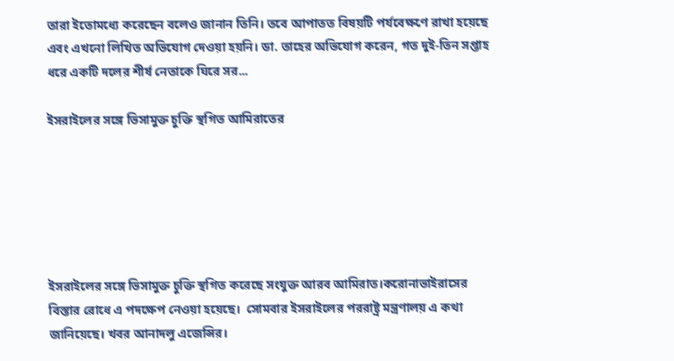তারা ইতোমধ্যে করেছেন বলেও জানান তিনি। তবে আপাতত বিষয়টি পর্যবেক্ষণে রাখা হয়েছে এবং এখনো লিখিত অভিযোগ দেওয়া হয়নি। ডা. তাহের অভিযোগ করেন, গত দুই-তিন সপ্তাহ ধরে একটি দলের শীর্ষ নেতাকে ঘিরে সর...

ইসরাইলের সঙ্গে ভিসামুক্ত চুক্তি স্থগিত আমিরাতের






ইসরাইলের সঙ্গে ভিসামুক্ত চুক্তি স্থগিত করেছে সংযুক্ত আরব আমিরাত।করোনাভাইরাসের বিস্তার রোধে এ পদক্ষেপ নেওয়া হয়েছে।  সোমবার ইসরাইলের পররাষ্ট্র মন্ত্রণালয় এ কথা জানিয়েছে। খবর আনাদলু এজেন্সির।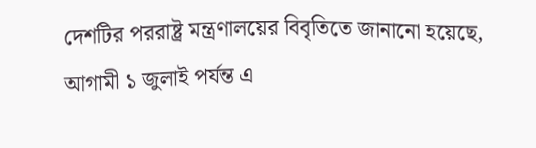দেশটির পররাষ্ট্র মন্ত্রণালয়ের বিবৃতিতে জানানো হয়েছে, আগামী ১ জুলাই পর্যন্ত এ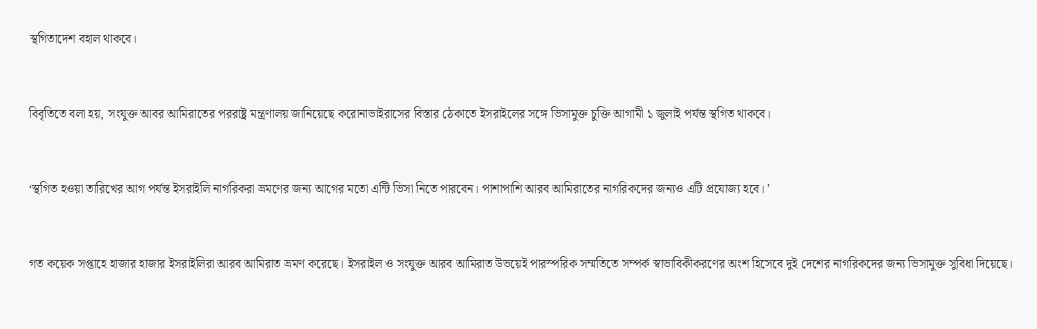স্থগিতাদেশ বহাল থাকবে।


বিবৃতিতে বলা হয়, সংযুক্ত আবর আমিরাতের পররাষ্ট্র মন্ত্রণালয় জানিয়েছে করোনাভাইরাসের বিস্তার ঠেকাতে ইসরাইলের সঙ্গে ভিসামুক্ত চুক্তি আগামী ১ জুলাই পর্যন্ত স্থগিত থাকবে।


‘স্থগিত হওয়া তারিখের আগ পর্যন্ত ইসরাইলি নাগরিকরা ভ্রমণের জন্য আগের মতো এন্টি ভিসা নিতে পারবেন। পাশাপাশি আরব আমিরাতের নাগরিকদের জন্যও এটি প্রযোজ্য হবে। ’


গত কয়েক সপ্তাহে হাজার হাজার ইসরাইলিরা আরব আমিরাত ভ্রমণ করেছে। ইসরাইল ও সংযুক্ত আরব আমিরাত উভয়েই পারস্পরিক সম্মতিতে সম্পর্ক স্বাভাবিকীকরণের অংশ হিসেবে দুই দেশের নাগরিকদের জন্য ভিসামুক্ত সুবিধা দিয়েছে।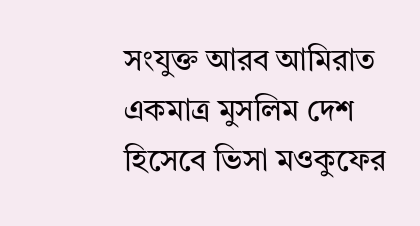সংযুক্ত আরব আমিরাত একমাত্র মুসলিম দেশ হিসেবে ভিসা মওকুফের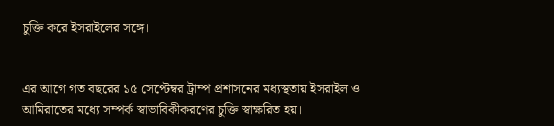চুক্তি করে ইসরাইলের সঙ্গে।


এর আগে গত বছরের ১৫ সেপ্টেম্বর ট্রাম্প প্রশাসনের মধ্যস্থতায় ইসরাইল ও আমিরাতের মধ্যে সম্পর্ক স্বাভাবিকীকরণের চুক্তি স্বাক্ষরিত হয়।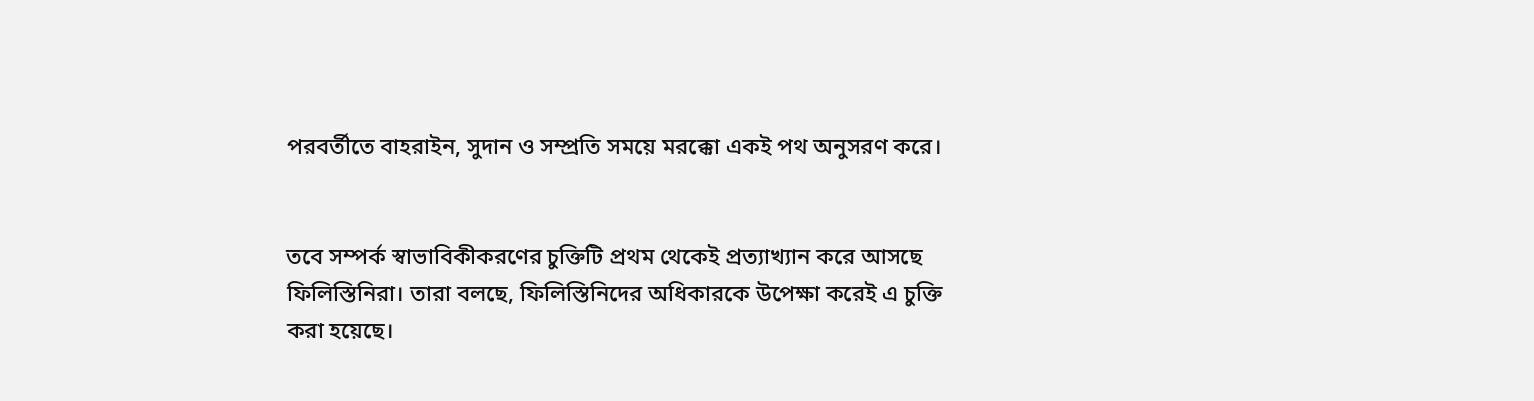পরবর্তীতে বাহরাইন, সুদান ও সম্প্রতি সময়ে মরক্কো একই পথ অনুসরণ করে।


তবে সম্পর্ক স্বাভাবিকীকরণের চুক্তিটি প্রথম থেকেই প্রত্যাখ্যান করে আসছে ফিলিস্তিনিরা। তারা বলছে, ফিলিস্তিনিদের অধিকারকে উপেক্ষা করেই এ চুক্তি করা হয়েছে।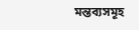মন্তব্যসমূহ